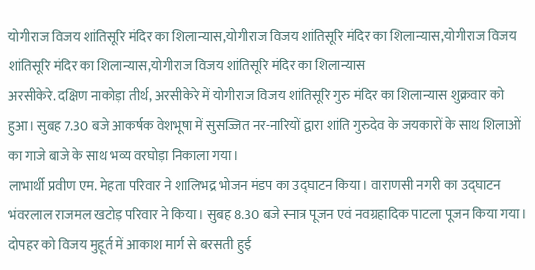योगीराज विजय शांतिसूरि मंदिर का शिलान्यास,योगीराज विजय शांतिसूरि मंदिर का शिलान्यास,योगीराज विजय शांतिसूरि मंदिर का शिलान्यास,योगीराज विजय शांतिसूरि मंदिर का शिलान्यास
अरसीकेरे. दक्षिण नाकोड़ा तीर्थ, अरसीकेरे में योगीराज विजय शांतिसूरि गुरु मंदिर का शिलान्यास शुक्रवार को हुआ। सुबह 7.30 बजे आकर्षक वेशभूषा में सुसज्जित नर-नारियों द्वारा शांति गुरुदेव के जयकारों के साथ शिलाओं का गाजे बाजे के साथ भव्य वरघोड़ा निकाला गया।
लाभार्थी प्रवीण एम. मेहता परिवार ने शालिभद्र भोजन मंडप का उद्घाटन किया। वाराणसी नगरी का उद्घाटन भंवरलाल राजमल खटोड़ परिवार ने किया। सुबह 8.30 बजे स्नात्र पूजन एवं नवग्रहादिक पाटला पूजन किया गया। दोपहर को विजय मुहूर्त में आकाश मार्ग से बरसती हुई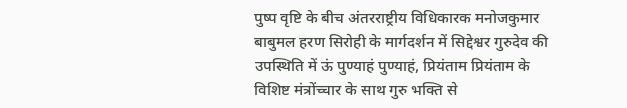पुष्प वृष्टि के बीच अंतरराष्ट्रीय विधिकारक मनोजकुमार बाबुमल हरण सिरोही के मार्गदर्शन में सिद्देश्वर गुरुदेव की उपस्थिति में ऊं पुण्याहं पुण्याहं, प्रियंताम प्रियंताम के विशिष्ट मंत्रोंच्चार के साथ गुरु भक्ति से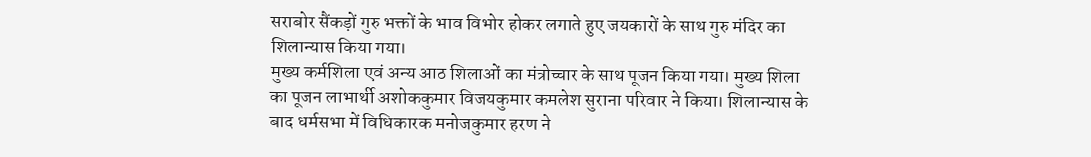सराबोर सैंकड़ों गुरु भक्तों के भाव विभोर होकर लगाते हुए जयकारों के साथ गुरु मंदिर का शिलान्यास किया गया।
मुख्य कर्मशिला एवं अन्य आठ शिलाओं का मंत्रोच्चार के साथ पूजन किया गया। मुख्य शिला का पूजन लाभार्थी अशोककुमार विजयकुमार कमलेश सुराना परिवार ने किया। शिलान्यास के बाद धर्मसभा में विधिकारक मनोजकुमार हरण ने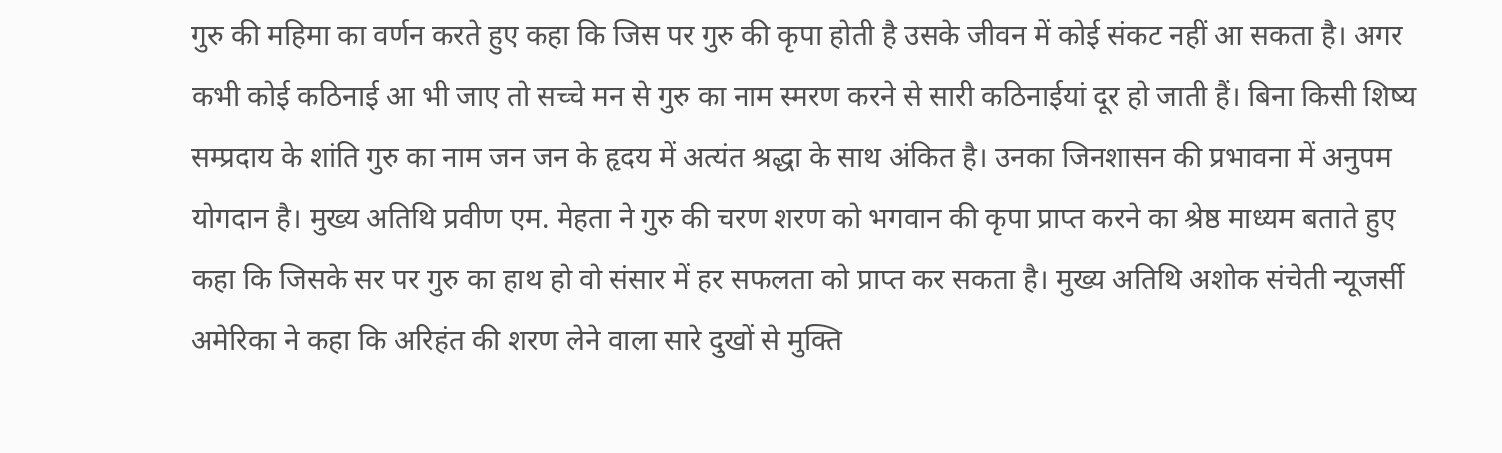गुरु की महिमा का वर्णन करते हुए कहा कि जिस पर गुरु की कृपा होती है उसके जीवन में कोई संकट नहीं आ सकता है। अगर कभी कोई कठिनाई आ भी जाए तो सच्चे मन से गुरु का नाम स्मरण करने से सारी कठिनाईयां दूर हो जाती हैं। बिना किसी शिष्य सम्प्रदाय के शांति गुरु का नाम जन जन के हृदय में अत्यंत श्रद्धा के साथ अंकित है। उनका जिनशासन की प्रभावना में अनुपम योगदान है। मुख्य अतिथि प्रवीण एम. मेहता ने गुरु की चरण शरण को भगवान की कृपा प्राप्त करने का श्रेष्ठ माध्यम बताते हुए कहा कि जिसके सर पर गुरु का हाथ हो वो संसार में हर सफलता को प्राप्त कर सकता है। मुख्य अतिथि अशोक संचेती न्यूजर्सी अमेरिका ने कहा कि अरिहंत की शरण लेने वाला सारे दुखों से मुक्ति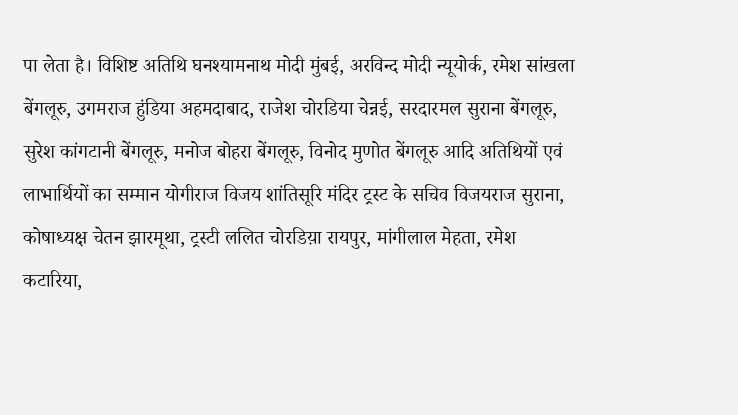पा लेता है। विशिष्ट अतिथि घनश्यामनाथ मोदी मुंबई, अरविन्द मोदी न्यूयोर्क, रमेश सांखला बेंगलूरु, उगमराज हुंडिया अहमदाबाद, राजेश चोरडिया चेन्नई, सरदारमल सुराना बेंगलूरु, सुरेश कांगटानी बेंगलूरु, मनोज बोहरा बेंगलूरु, विनोद मुणोत बेंगलूरु आदि अतिथियों एवं लाभार्थियों का सम्मान योगीराज विजय शांतिसूरि मंदिर ट्रस्ट के सचिव विजयराज सुराना, कोषाध्यक्ष चेतन झारमूथा, ट्रस्टी ललित चोरडिय़ा रायपुर, मांगीलाल मेहता, रमेश कटारिया,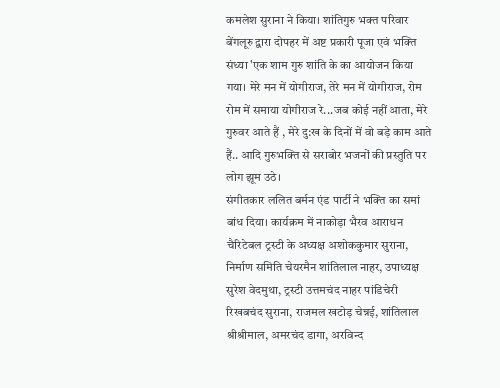कमलेश सुराना ने किया। शांतिगुरु भक्त परिवार बेंगलूरु द्वारा दोपहर में अष्ट प्रकारी पूजा एवं भक्ति संध्या 'एक शाम गुरु शांति के का आयोजन किया गया। मेरे मन में योगीराज, तेरे मन में योगीराज, रोम रोम में समाया योगीराज रे...जब कोई नहीं आता, मेरे गुरुवर आते हैं , मेरे दु:ख के दिनों में वो बड़े काम आते हैं.. आदि गुरुभक्ति से सराबोर भजनों की प्रस्तुति पर लोग झूम उठे।
संगीतकार ललित बर्मन एंड पार्टी ने भक्ति का समां बांध दिया। कार्यक्रम में नाकोड़ा भैरव आराधन चैरिटेबल ट्रस्टी के अध्यक्ष अशोककुमार सुराना, निर्माण समिति चेयरमैन शांतिलाल नाहर, उपाध्यक्ष सुरेश वेदमुथा, ट्रस्टी उत्तमचंद नाहर पांडिचेरी रिखबचंद सुराना, राजमल खटोड़ चेन्नई, शांतिलाल श्रीश्रीमाल, अमरचंद डागा, अरविन्द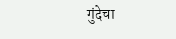गुंदेचा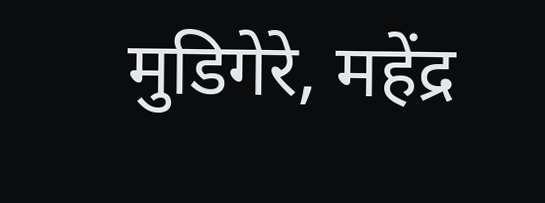मुडिगेरे, महेंद्र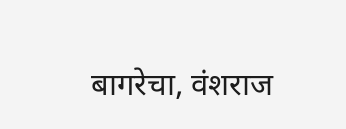बागरेचा, वंशराज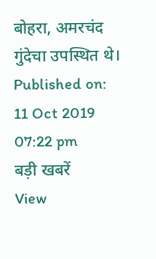बोहरा, अमरचंद गुंदेचा उपस्थित थे।
Published on:
11 Oct 2019 07:22 pm
बड़ी खबरें
View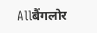Allबैंगलोर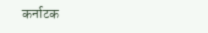कर्नाटक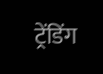ट्रेंडिंग